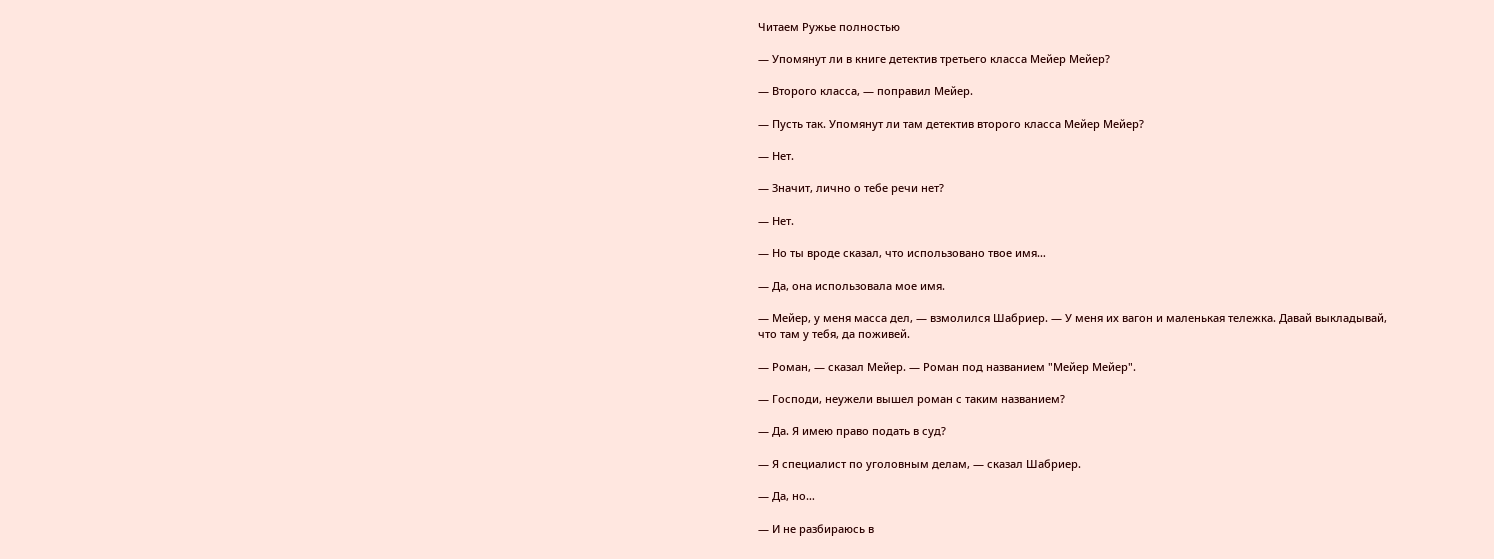Читаем Ружье полностью

— Упомянут ли в книге детектив третьего класса Мейер Мейер?

— Второго класса, — поправил Мейер.

— Пусть так. Упомянут ли там детектив второго класса Мейер Мейер?

— Нет.

— Значит, лично о тебе речи нет?

— Нет.

— Но ты вроде сказал, что использовано твое имя…

— Да, она использовала мое имя.

— Мейер, у меня масса дел, — взмолился Шабриер. — У меня их вагон и маленькая тележка. Давай выкладывай, что там у тебя, да поживей.

— Роман, — сказал Мейер. — Роман под названием "Мейер Мейер".

— Господи, неужели вышел роман с таким названием?

— Да. Я имею право подать в суд?

— Я специалист по уголовным делам, — сказал Шабриер.

— Да, но…

— И не разбираюсь в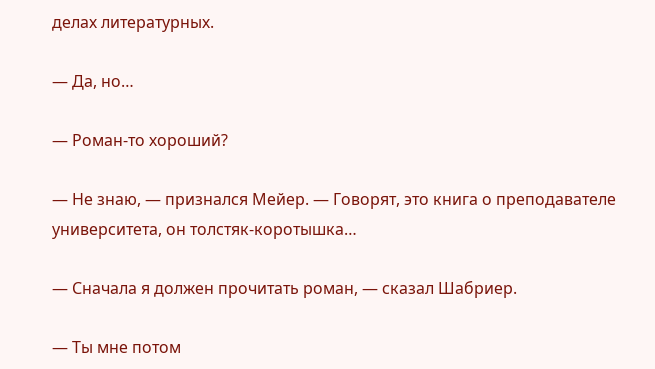делах литературных.

— Да, но…

— Роман-то хороший?

— Не знаю, — признался Мейер. — Говорят, это книга о преподавателе университета, он толстяк-коротышка…

— Сначала я должен прочитать роман, — сказал Шабриер.

— Ты мне потом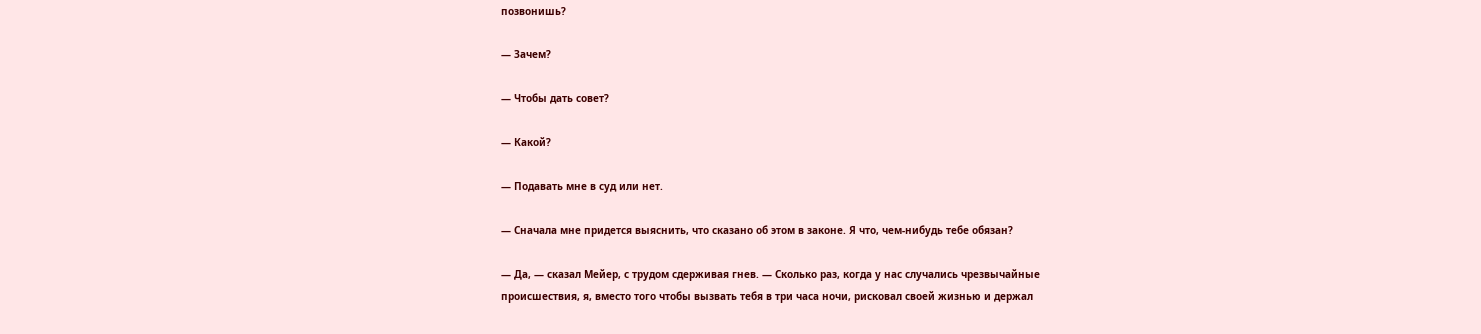позвонишь?

— Зачем?

— Чтобы дать совет?

— Какой?

— Подавать мне в суд или нет.

— Сначала мне придется выяснить, что сказано об этом в законе. Я что, чем-нибудь тебе обязан?

— Да, — сказал Мейер, с трудом сдерживая гнев. — Сколько раз, когда у нас случались чрезвычайные происшествия, я, вместо того чтобы вызвать тебя в три часа ночи, рисковал своей жизнью и держал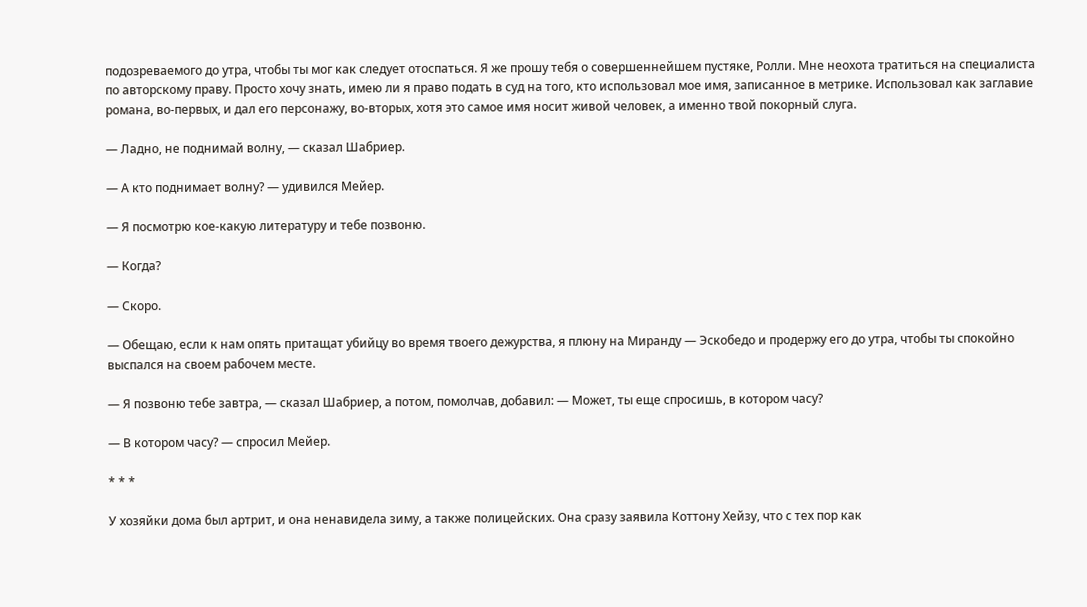подозреваемого до утра, чтобы ты мог как следует отоспаться. Я же прошу тебя о совершеннейшем пустяке, Ролли. Мне неохота тратиться на специалиста по авторскому праву. Просто хочу знать, имею ли я право подать в суд на того, кто использовал мое имя, записанное в метрике. Использовал как заглавие романа, во-первых, и дал его персонажу, во-вторых, хотя это самое имя носит живой человек, а именно твой покорный слуга.

— Ладно, не поднимай волну, — сказал Шабриер.

— А кто поднимает волну? — удивился Мейер.

— Я посмотрю кое-какую литературу и тебе позвоню.

— Когда?

— Скоро.

— Обещаю, если к нам опять притащат убийцу во время твоего дежурства, я плюну на Миранду — Эскобедо и продержу его до утра, чтобы ты спокойно выспался на своем рабочем месте.

— Я позвоню тебе завтра, — сказал Шабриер, а потом, помолчав, добавил: — Может, ты еще спросишь, в котором часу?

— В котором часу? — спросил Мейер.

* * *

У хозяйки дома был артрит, и она ненавидела зиму, а также полицейских. Она сразу заявила Коттону Хейзу, что с тех пор как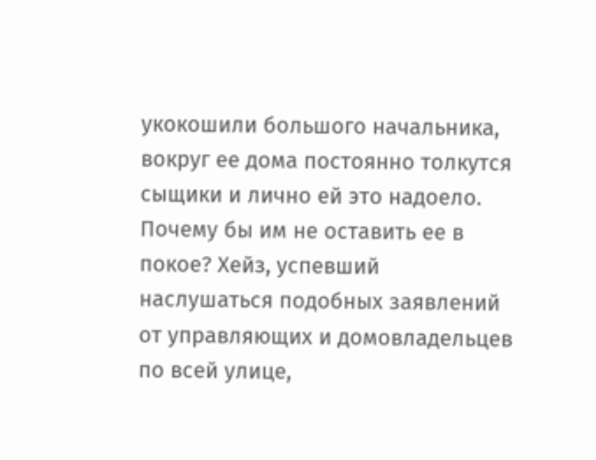укокошили большого начальника, вокруг ее дома постоянно толкутся сыщики и лично ей это надоело. Почему бы им не оставить ее в покое? Хейз, успевший наслушаться подобных заявлений от управляющих и домовладельцев по всей улице,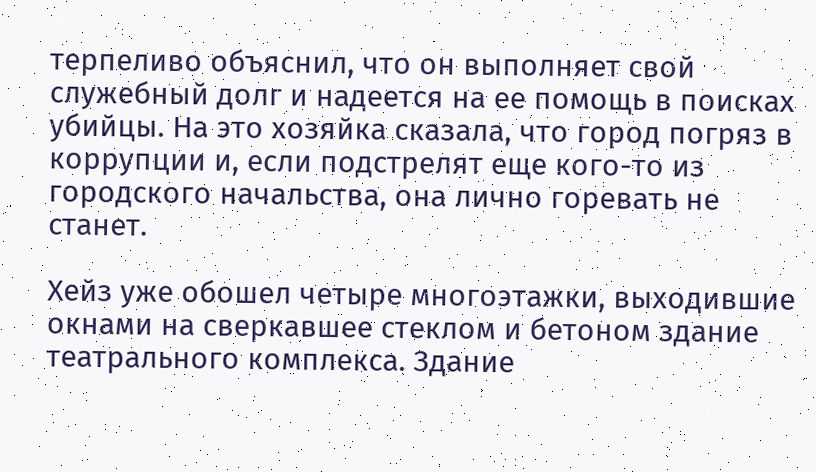терпеливо объяснил, что он выполняет свой служебный долг и надеется на ее помощь в поисках убийцы. На это хозяйка сказала, что город погряз в коррупции и, если подстрелят еще кого-то из городского начальства, она лично горевать не станет.

Хейз уже обошел четыре многоэтажки, выходившие окнами на сверкавшее стеклом и бетоном здание театрального комплекса. Здание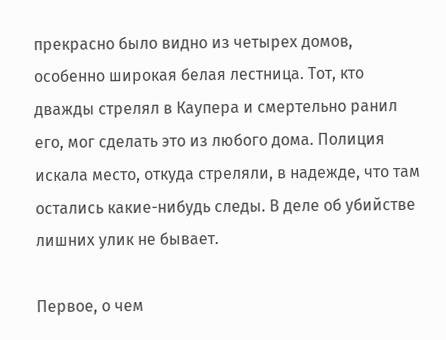прекрасно было видно из четырех домов, особенно широкая белая лестница. Тот, кто дважды стрелял в Каупера и смертельно ранил его, мог сделать это из любого дома. Полиция искала место, откуда стреляли, в надежде, что там остались какие-нибудь следы. В деле об убийстве лишних улик не бывает.

Первое, о чем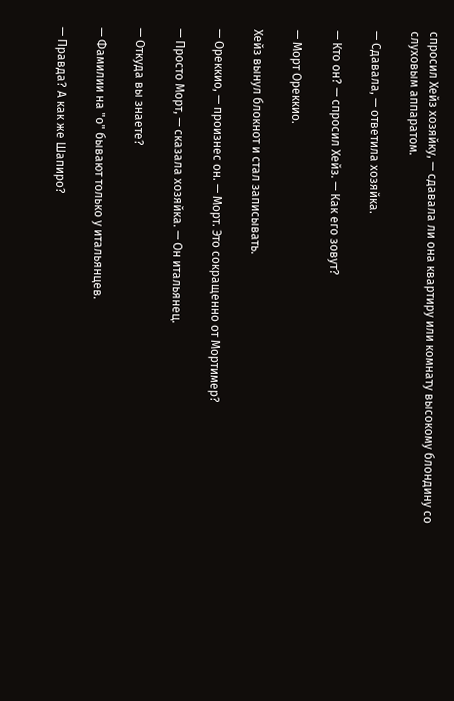спросил Хейз хозяйку, — сдавала ли она квартиру или комнату высокому блондину со слуховым аппаратом.

— Сдавала, — ответила хозяйка.

— Кто он? — спросил Хейз. — Как его зовут?

— Морт Ореккио.

Хейз вынул блокнот и стал записывать.

— Ореккио, — произнес он. — Морт. Это сокращенно от Мортимер?

— Просто Морт, — сказала хозяйка. — Он итальянец.

— Откуда вы знаете?

— Фамилии на "о" бывают только у итальянцев.

— Правда? А как же Шапиро?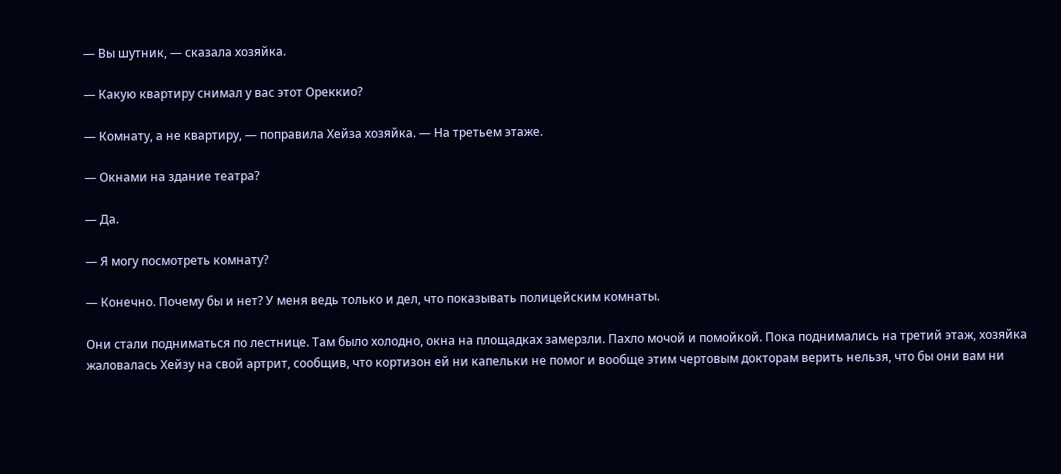— Вы шутник, — сказала хозяйка.

— Какую квартиру снимал у вас этот Ореккио?

— Комнату, а не квартиру, — поправила Хейза хозяйка. — На третьем этаже.

— Окнами на здание театра?

— Да.

— Я могу посмотреть комнату?

— Конечно. Почему бы и нет? У меня ведь только и дел, что показывать полицейским комнаты.

Они стали подниматься по лестнице. Там было холодно, окна на площадках замерзли. Пахло мочой и помойкой. Пока поднимались на третий этаж, хозяйка жаловалась Хейзу на свой артрит, сообщив, что кортизон ей ни капельки не помог и вообще этим чертовым докторам верить нельзя, что бы они вам ни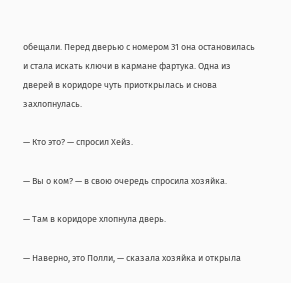обещали. Перед дверью с номером 31 она остановилась и стала искать ключи в кармане фартука. Одна из дверей в коридоре чуть приоткрылась и снова захлопнулась.

— Кто это? — спросил Хейз.

— Вы о ком? — в свою очередь спросила хозяйка.

— Там в коридоре хлопнула дверь.

— Наверно, это Полли, — сказала хозяйка и открыла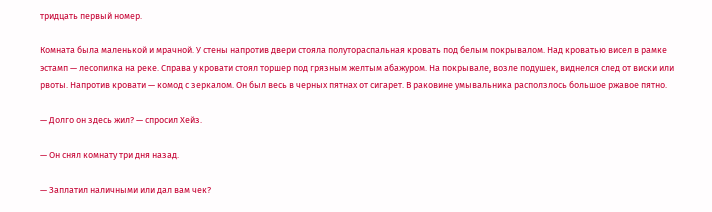тридцать первый номер.

Комната была маленькой и мрачной. У стены напротив двери стояла полутораспальная кровать под белым покрывалом. Над кроватью висел в рамке эстамп — лесопилка на реке. Справа у кровати стоял торшер под грязным желтым абажуром. На покрывале, возле подушек, виднелся след от виски или рвоты. Напротив кровати — комод с зеркалом. Он был весь в черных пятнах от сигарет. В раковине умывальника расползлось большое ржавое пятно.

— Долго он здесь жил? — спросил Хейз.

— Он снял комнату три дня назад.

— Заплатил наличными или дал вам чек?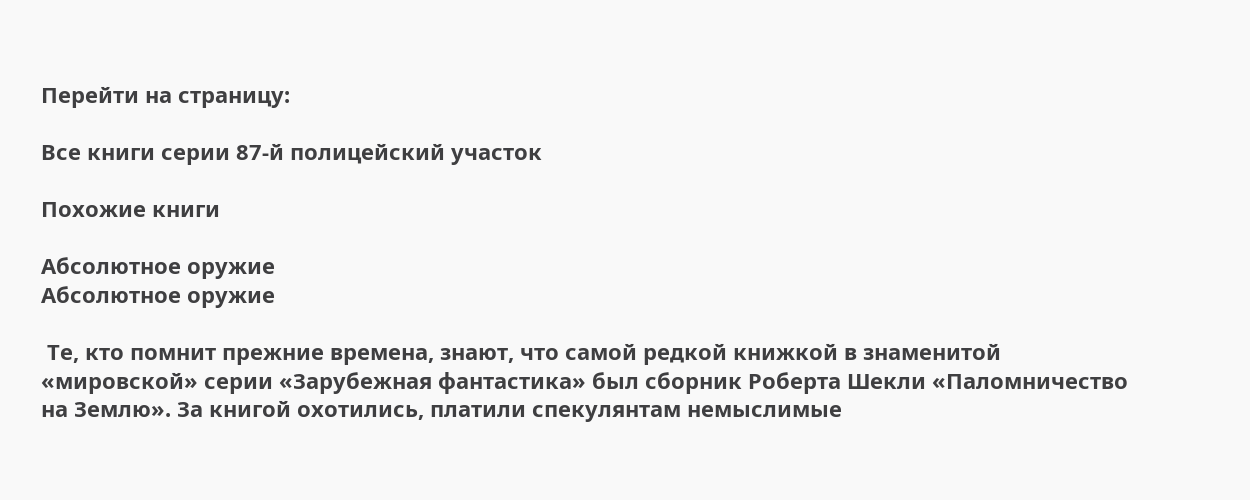Перейти на страницу:

Все книги серии 87-й полицейский участок

Похожие книги

Абсолютное оружие
Абсолютное оружие

 Те, кто помнит прежние времена, знают, что самой редкой книжкой в знаменитой «мировской» серии «Зарубежная фантастика» был сборник Роберта Шекли «Паломничество на Землю». За книгой охотились, платили спекулянтам немыслимые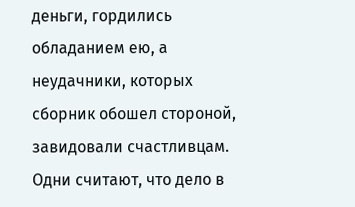деньги, гордились обладанием ею, а неудачники, которых сборник обошел стороной, завидовали счастливцам. Одни считают, что дело в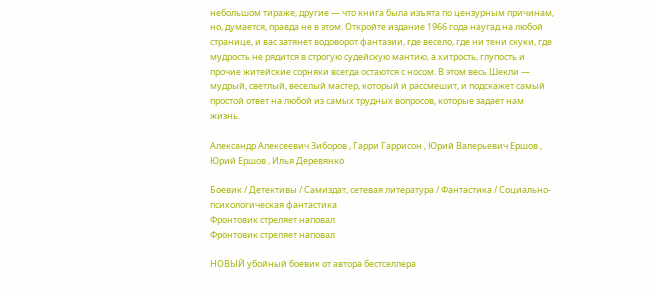небольшом тираже, другие — что книга была изъята по цензурным причинам, но, думается, правда не в этом. Откройте издание 1966 года наугад на любой странице, и вас затянет водоворот фантазии, где весело, где ни тени скуки, где мудрость не рядится в строгую судейскую мантию, а хитрость, глупость и прочие житейские сорняки всегда остаются с носом. В этом весь Шекли — мудрый, светлый, веселый мастер, который и рассмешит, и подскажет самый простой ответ на любой из самых трудных вопросов, которые задает нам жизнь.

Александр Алексеевич Зиборов , Гарри Гаррисон , Юрий Валерьевич Ершов , Юрий Ершов , Илья Деревянко

Боевик / Детективы / Самиздат, сетевая литература / Фантастика / Социально-психологическая фантастика
Фронтовик стреляет наповал
Фронтовик стреляет наповал

НОВЫЙ убойный боевик от автора бестселлера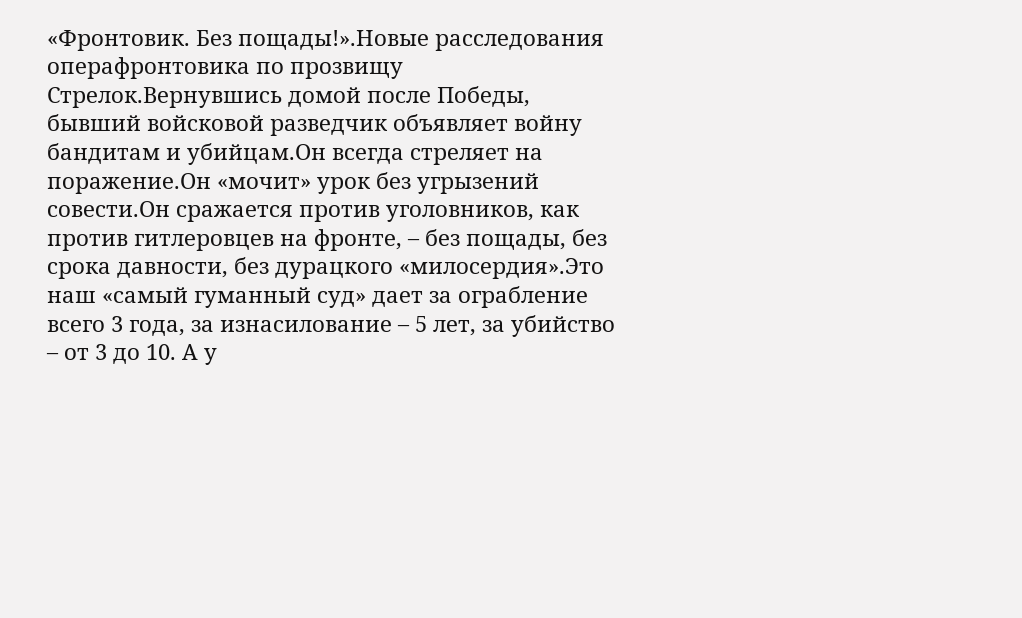«Фронтовик. Без пощады!».Новые расследования операфронтовика по прозвищу Стрелок.Вернувшись домой после Победы, бывший войсковой разведчик объявляет войну бандитам и убийцам.Он всегда стреляет на поражение.Он «мочит» урок без угрызений совести.Он сражается против уголовников, как против гитлеровцев на фронте, – без пощады, без срока давности, без дурацкого «милосердия».Это наш «самый гуманный суд» дает за ограбление всего 3 года, за изнасилование – 5 лет, за убийство – от 3 до 10. А у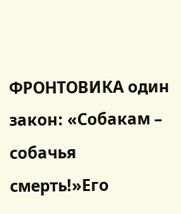ФРОНТОВИКА один закон: «Собакам – собачья смерть!»Его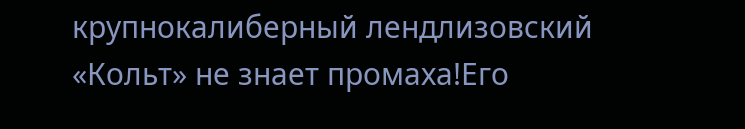крупнокалиберный лендлизовский «Кольт» не знает промаха!Его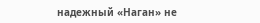надежный «Наган» не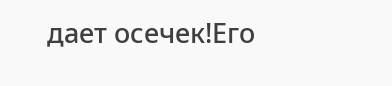дает осечек!Его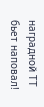наградной ТТ бьет наповал!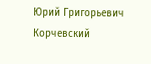Юрий Григорьевич Корчевский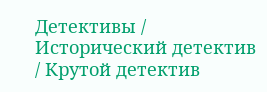Детективы / Исторический детектив / Крутой детектив